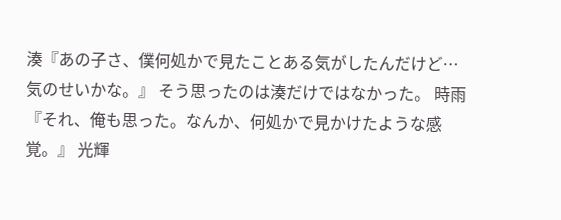湊『あの子さ、僕何処かで見たことある気がしたんだけど…気のせいかな。』 そう思ったのは湊だけではなかった。 時雨『それ、俺も思った。なんか、何処かで見かけたような感覚。』 光輝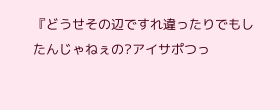『どうせその辺ですれ違ったりでもしたんじゃねぇの?アイサポつっ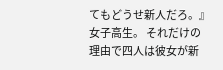てもどうせ新人だろ。』 女子高生。 それだけの理由で四人は彼女が新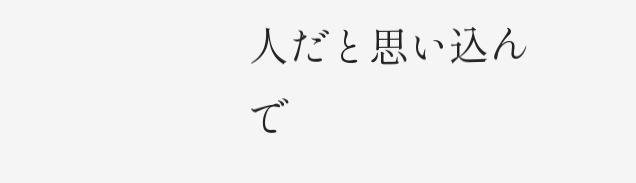人だと思い込んで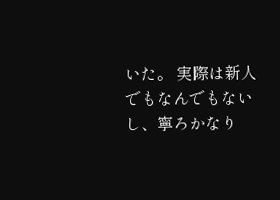いた。 実際は新人でもなんでもないし、寧ろかなり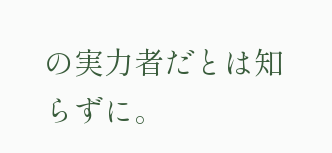の実力者だとは知らずに。